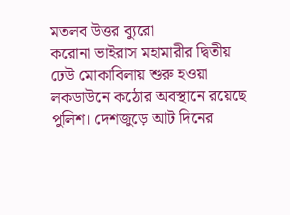মতলব উত্তর ব্যুরো
করোনা ভাইরাস মহামারীর দ্বিতীয় ঢেউ মোকাবিলায় শুরু হওয়া লকডাউনে কঠোর অবস্থানে রয়েছে পুলিশ। দেশজুড়ে আট দিনের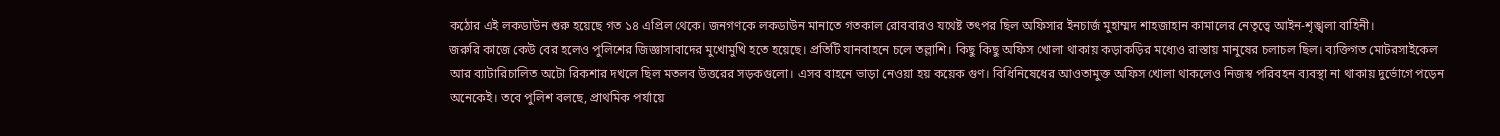কঠোর এই লকডাউন শুরু হয়েছে গত ১৪ এপ্রিল থেকে। জনগণকে লকডাউন মানাতে গতকাল রোববারও যথেষ্ট তৎপর ছিল অফিসার ইনচার্জ মুহাম্মদ শাহজাহান কামালের নেতৃত্বে আইন-শৃঙ্খলা বাহিনী।
জরুরি কাজে কেউ বের হলেও পুলিশের জিজ্ঞাসাবাদের মুখোমুখি হতে হয়েছে। প্রতিটি যানবাহনে চলে তল্লাশি। কিছু কিছু অফিস খোলা থাকায় কড়াকড়ির মধ্যেও রাস্তায় মানুষের চলাচল ছিল। ব্যক্তিগত মোটরসাইকেল আর ব্যাটারিচালিত অটো রিকশার দখলে ছিল মতলব উত্তরের সড়কগুলো। এসব বাহনে ভাড়া নেওয়া হয় কয়েক গুণ। বিধিনিষেধের আওতামুক্ত অফিস খোলা থাকলেও নিজস্ব পরিবহন ব্যবস্থা না থাকায় দুর্ভোগে পড়েন অনেকেই। তবে পুলিশ বলছে, প্রাথমিক পর্যায়ে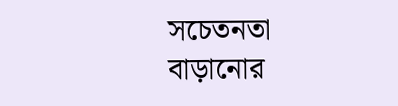সচেতনতা বাড়ানোর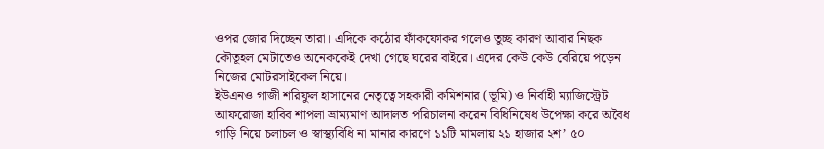ওপর জোর দিচ্ছেন তারা। এদিকে কঠোর ফাঁকফোকর গলেও তুচ্ছ কারণ আবার নিছক কৌতূহল মেটাতেও অনেককেই দেখা গেছে ঘরের বাইরে। এদের কেউ কেউ বেরিয়ে পড়েন নিজের মোটরসাইকেল নিয়ে।
ইউএনও গাজী শরিফুল হাসানের নেতৃত্বে সহকারী কমিশনার (ভূমি) ও নির্বাহী ম্যাজিস্ট্রেট আফরোজা হাবিব শাপলা ভ্রাম্যমাণ আদালত পরিচালনা করেন বিধিনিষেধ উপেক্ষা করে অবৈধ গাড়ি নিয়ে চলাচল ও স্বাস্থ্যবিধি না মানার কারণে ১১টি মামলায় ২১ হাজার ২শ’ ৫০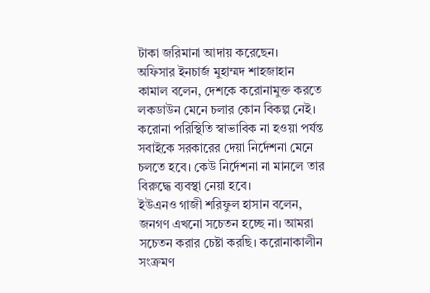টাকা জরিমানা আদায় করেছেন।
অফিসার ইনচার্জ মুহাম্মদ শাহজাহান কামাল বলেন, দেশকে করোনামুক্ত করতে লকডাউন মেনে চলার কোন বিকল্প নেই। করোনা পরিস্থিতি স্বাভাবিক না হওয়া পর্যন্ত সবাইকে সরকারের দেয়া নির্দেশনা মেনে চলতে হবে। কেউ নির্দেশনা না মানলে তার বিরুদ্ধে ব্যবস্থা নেয়া হবে।
ইউএনও গাজী শরিফুল হাসান বলেন, জনগণ এখনো সচেতন হচ্ছে না। আমরা সচেতন করার চেষ্টা করছি। করোনাকালীন সংক্রমণ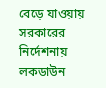বেড়ে যাওয়ায় সরকারের নির্দেশনায় লকডাউন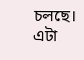চলছে। এটা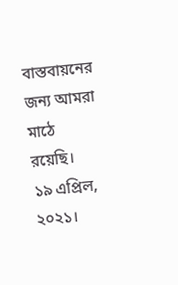বাস্তবায়নের জন্য আমরা মাঠে রয়েছি।
১৯ এপ্রিল, ২০২১।